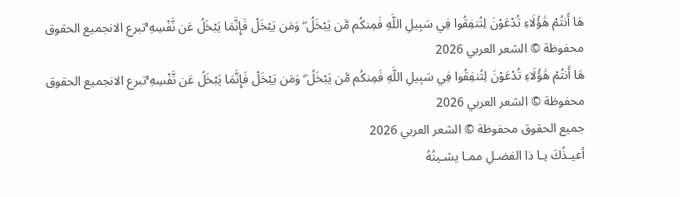هَا أَنتُمْ هَٰؤُلَاءِ تُدْعَوْنَ لِتُنفِقُوا فِي سَبِيلِ اللَّهِ فَمِنكُم مَّن يَبْخَلُ ۖ وَمَن يَبْخَلْ فَإِنَّمَا يَبْخَلُ عَن نَّفْسِهِ ۚتبرع الانجميع الحقوق محفوظة © الشعر العربي 2026
هَا أَنتُمْ هَٰؤُلَاءِ تُدْعَوْنَ لِتُنفِقُوا فِي سَبِيلِ اللَّهِ فَمِنكُم مَّن يَبْخَلُ ۖ وَمَن يَبْخَلْ فَإِنَّمَا يَبْخَلُ عَن نَّفْسِهِ ۚتبرع الانجميع الحقوق محفوظة © الشعر العربي 2026
جميع الحقوق محفوظة © الشعر العربي 2026
أعيـذُكَ يـا ذا الفضـلِ ممـا يشـينُهُ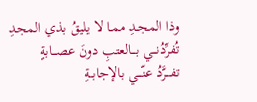وذا المجـدِ ممـا لا يليقُ بذي المجدِ
تُفرِّدُنـــي بـــالعتبِ دونَ عصـــابةٍ
تفـــرَّدُ عنّـــي بالإجابــةِ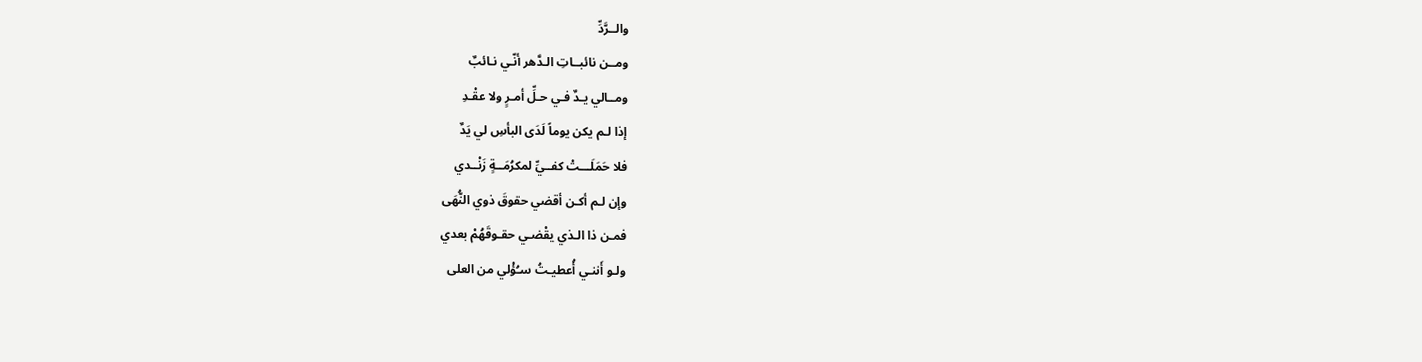والــرَّدِّ
ومــن نائبــاتِ الـدَّهر أنّـي نـائبٌ
ومــالي يـدٌ فـي حـلِّ أمـرٍ ولا عقْـدِ
إذا لـم يكن يوماً لَدَى البأسِ لي يَدٌ
فلا حَمَلَـــتْ كفــيِّ لمكرُمَــةٍ زَنْــدي
وإن لـم أكـن أقضي حقوقَ ذوي النُّهَى
فمـن ذا الـذي يقْضـي حقـوقَهُمْ بعدي
ولـو أَننـي أُعطيـتُ سـُؤْلي من العلى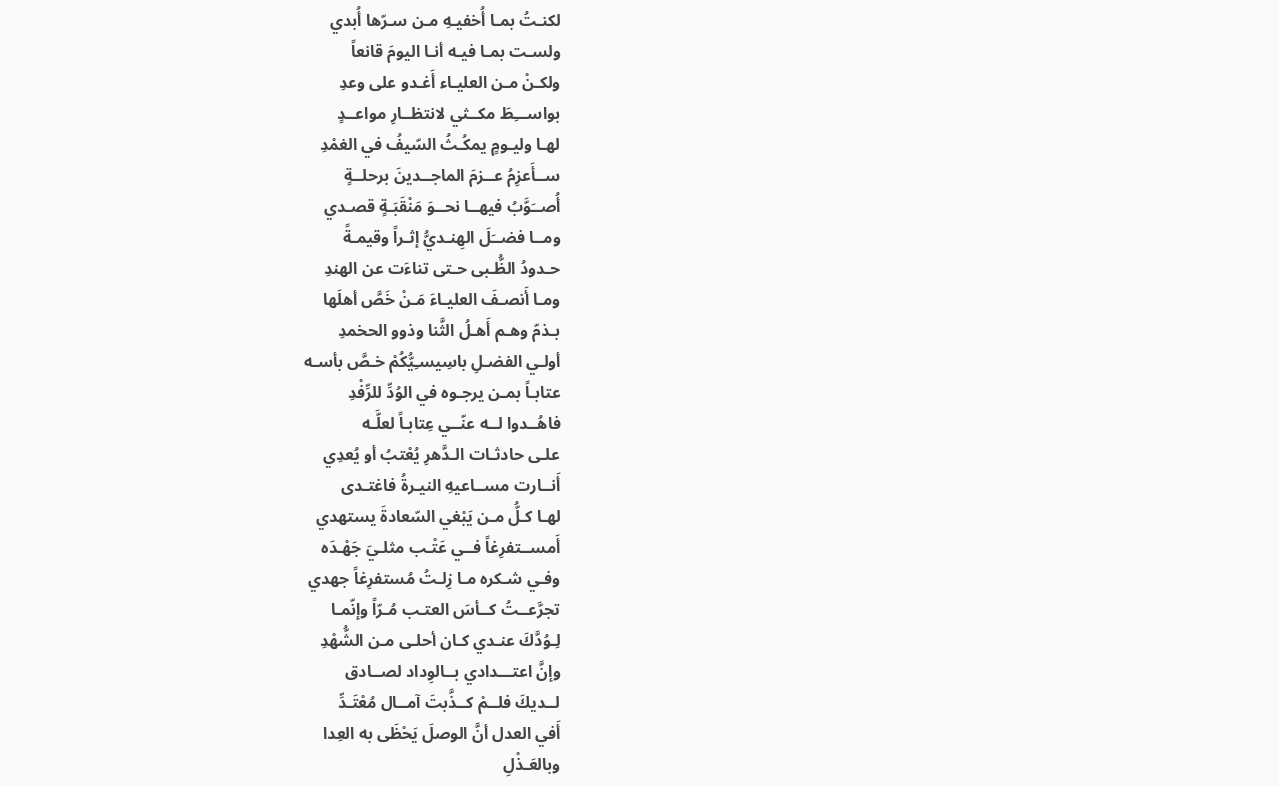لكنـتُ بمـا أُخفيـهِ مـن سـرّها أُبدي
ولسـت بمـا فيـه أنـا اليومَ قانعاً
ولكـنْ مـن العليـاء أَغـدو على وعدِ
بواســـِطَ مكــثي لانتظــارِ مواعــدٍ
لهـا وليـومٍ يمكُـثُ السّيفُ في الغمْدِ
ســأَعزِمُ عــزمَ الماجــدينَ برحلــةٍ
أُصــَوَّبُ فيهــا نحــوَ مَنْقَبَـةٍ قصـدي
ومــا فضــَلَ الهِنـديُّ إثـراً وقيمـةً
حـدودُ الظُّـبى حـتى تناءَت عن الهندِ
ومـا أَنصـفَ العليـاءَ مَـنْ خَصَّ أهلَها
بـذمّ وهـم أَهـلُ الثَّنا وذوو الحخمدِ
أولـي الفضـلِ باسِيسـِيُّكُمْ خـصَّ بأسـه
عتابـاً بمـن يرجـوه في الوُدِّ للرِّفْدِ
فاهُــدوا لــه عنّــي عِتابـاً لعلَّـه
علـى حادثـات الـدَّهرِ يُعْتبُ أو يُعدِي
أَنــارت مســاعيهِ النيـرةُ فاغتـدى
لهـا كـلُّ مـن يَبْغي السّعادةَ يستهدي
أَمســتفرِغاً فــي عَتْـب مثلـيَ جَهْـدَه
وفـي شـكره مـا زِلـتُ مُستفرِغاً جهدي
تجرَّعــتُ كــأسَ العتـب مُـرّاً وإنّمـا
لِـوُدَّكَ عنـدي كـان أحلـى مـن الشُّهْدِ
وإنَّ اعتـــدادي بــالوِداد لصــادق
لــديكَ فلــمْ كــذَّبتَ آمــال مُعْتَـدِّ
أَفي العدل أنَّ الوصلَ يَحْظَى به العِدا
وبالعَـذْلِ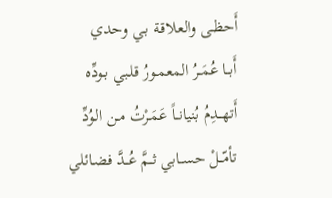أَحظـى والعلاقـة بـي وحدي
أَبــا عُمَــرُ المعمـورُ قلـبي بـودِّه
أَتهــدِمُ بُنيانــاً عَمَـرْتُ مـن الـوُدِّ
تأمّــلْ حســابي ثــمَّ عُــدَّ فضـائلي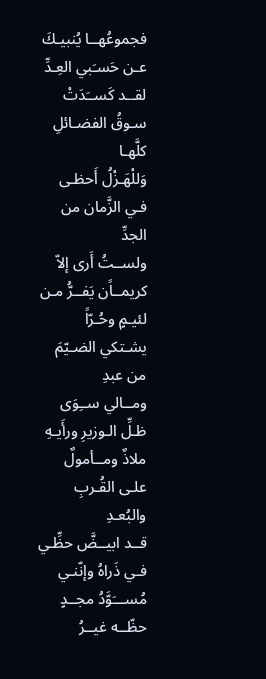فجموعُهــا يُنبيـكَ عـن حَسـَبي العِـدِّ
لقــد كَســَدَتْ سـوقُ الفضـائلِ كلَّهـا
وَللْهَـزْلُ أَحظـى فـي الزَّمان من الجدِّ
ولســتُ أَرى إلاّ كريمــاًن يَفــرُّ مـن
لئيـمٍ وحُـرّاً يشـتكي الضـيّمَ من عبدِ
ومــالي ســِوَى ظـلِّ الـوزيرِ ورأَيـهِ
ملاذٌ ومــأمولٌ علـى القُـربِ والبُعـدِ
قــد ابيــضَّ حظِّـي فـي ذَراهُ وإنّنـي
مُســـَوَّدُ مجــدٍ حظّــه غيــرُ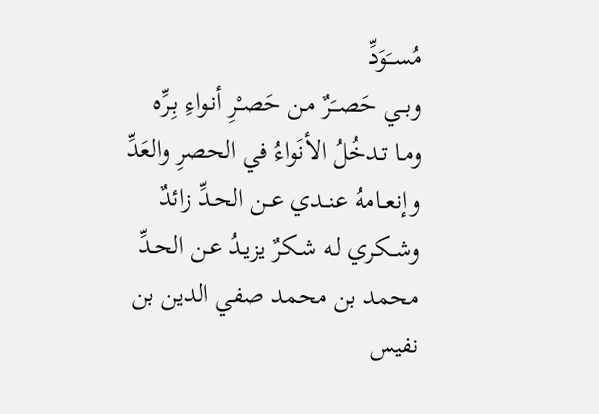مُســَوَدِّ
وبــي حَصــَرٌ مـن حَصـْرِ أنـواءِ بِـرِّه
ومـا تـدخُلُ الأنَواءُ في الحصرِ والعَدِّ
وإنعــامهُ عنــدي عــن الحـدِّ زائدٌ
وشــكري لـه شـكرٌ يزيـدُ عـن الحـدِّ
محمد بن محمد صفي الدين بن نفيس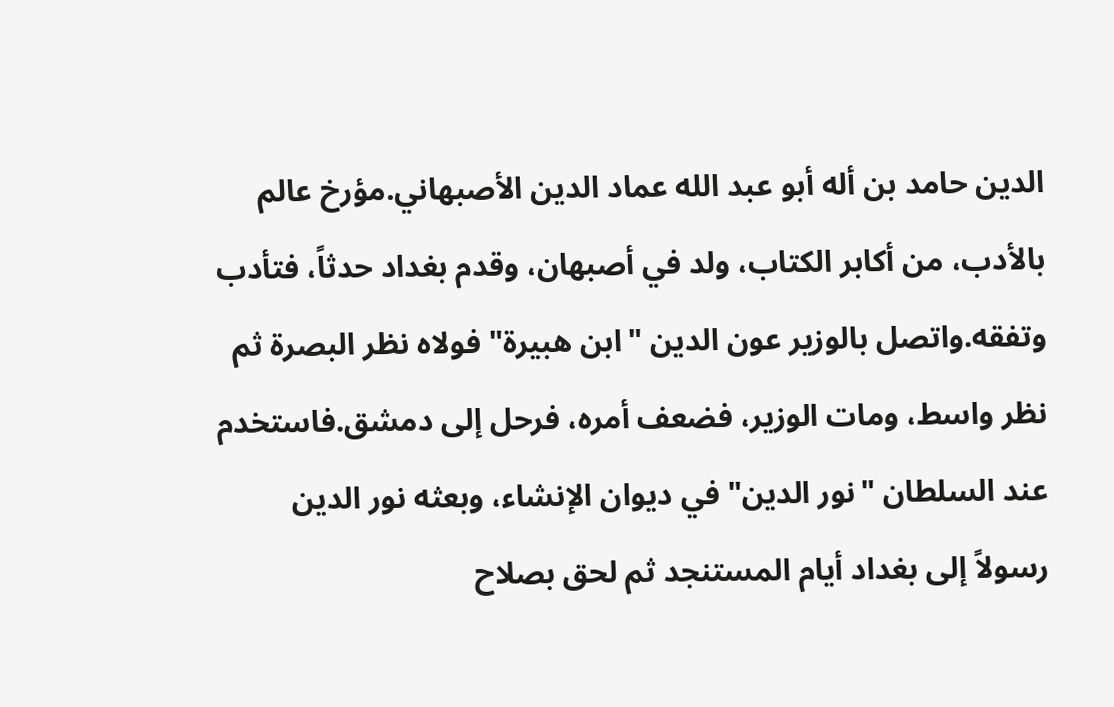الدين حامد بن أله أبو عبد الله عماد الدين الأصبهاني.مؤرخ عالم بالأدب، من أكابر الكتاب، ولد في أصبهان، وقدم بغداد حدثاً، فتأدب وتفقه.واتصل بالوزير عون الدين "ابن هبيرة" فولاه نظر البصرة ثم نظر واسط، ومات الوزير، فضعف أمره، فرحل إلى دمشق.فاستخدم عند السلطان "نور الدين" في ديوان الإنشاء، وبعثه نور الدين رسولاً إلى بغداد أيام المستنجد ثم لحق بصلاح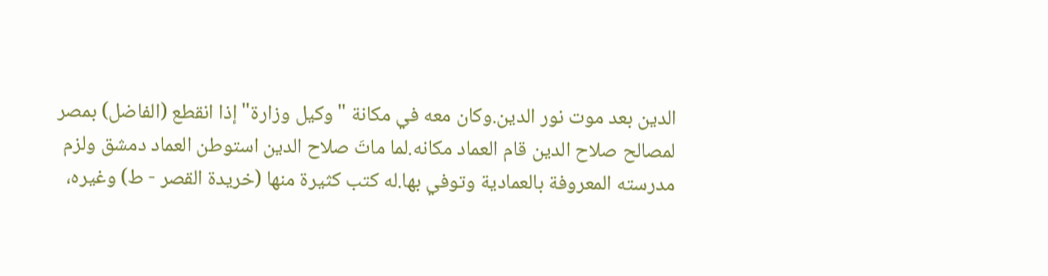الدين بعد موت نور الدين.وكان معه في مكانة "وكيل وزارة" إذا انقطع (الفاضل) بمصر لمصالح صلاح الدين قام العماد مكانه.لما ماتَ صلاح الدين استوطن العماد دمشق ولزم مدرسته المعروفة بالعمادية وتوفي بها.له كتب كثيرة منها (خريدة القصر - ط) وغيره،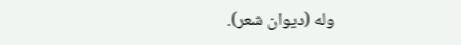وله (ديوان شعر).